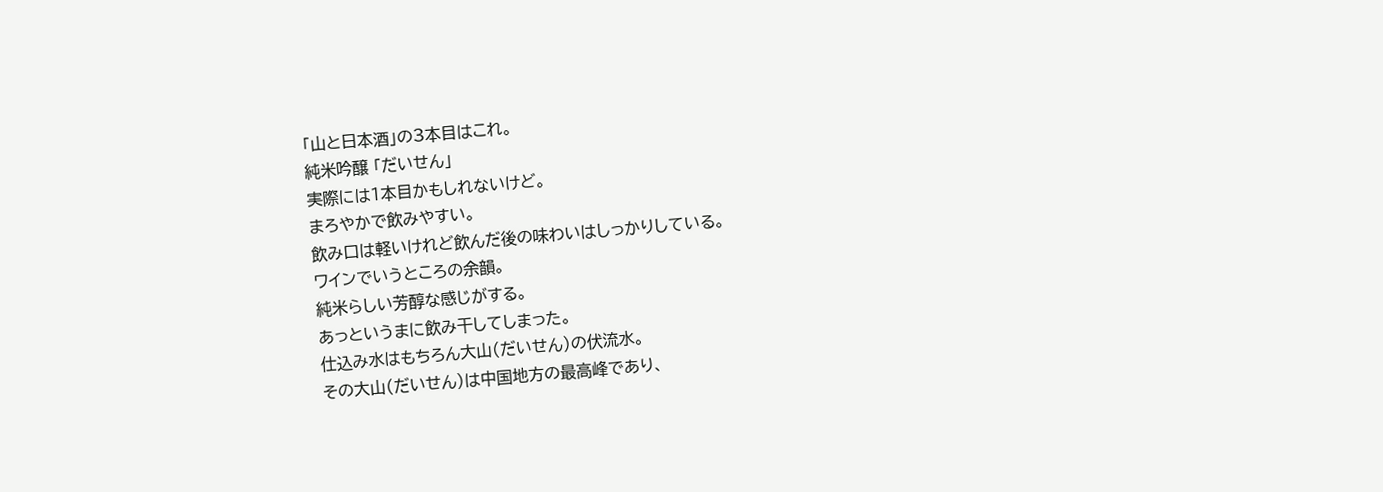「山と日本酒」の3本目はこれ。
純米吟醸 「だいせん」
実際には1本目かもしれないけど。
まろやかで飲みやすい。
飲み口は軽いけれど飲んだ後の味わいはしっかりしている。
ワインでいうところの余韻。
純米らしい芳醇な感じがする。
あっというまに飲み干してしまった。
仕込み水はもちろん大山(だいせん)の伏流水。
その大山(だいせん)は中国地方の最高峰であり、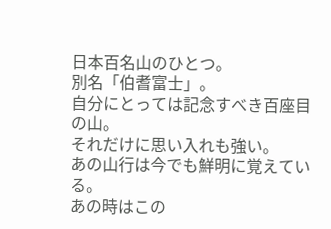日本百名山のひとつ。
別名「伯耆富士」。
自分にとっては記念すべき百座目の山。
それだけに思い入れも強い。
あの山行は今でも鮮明に覚えている。
あの時はこの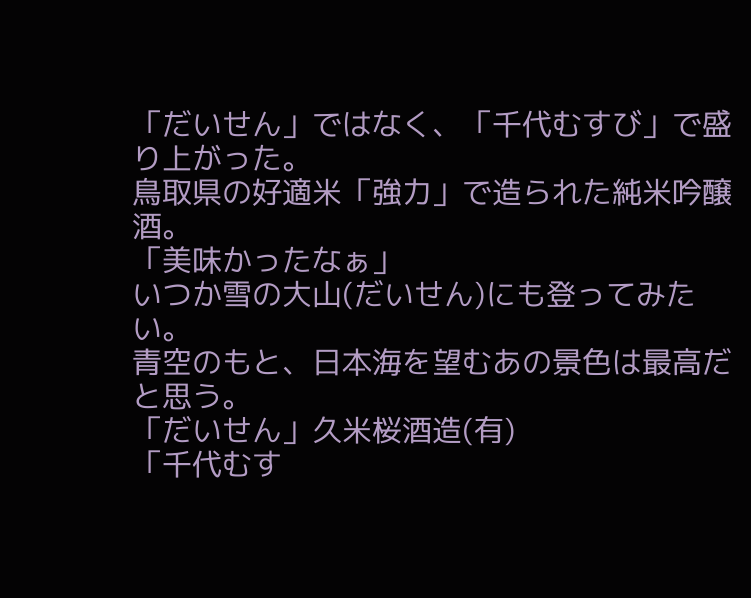「だいせん」ではなく、「千代むすび」で盛り上がった。
鳥取県の好適米「強力」で造られた純米吟醸酒。
「美味かったなぁ」
いつか雪の大山(だいせん)にも登ってみたい。
青空のもと、日本海を望むあの景色は最高だと思う。
「だいせん」久米桜酒造(有)
「千代むす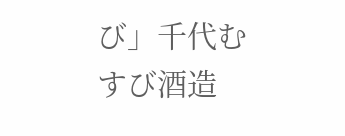び」千代むすび酒造